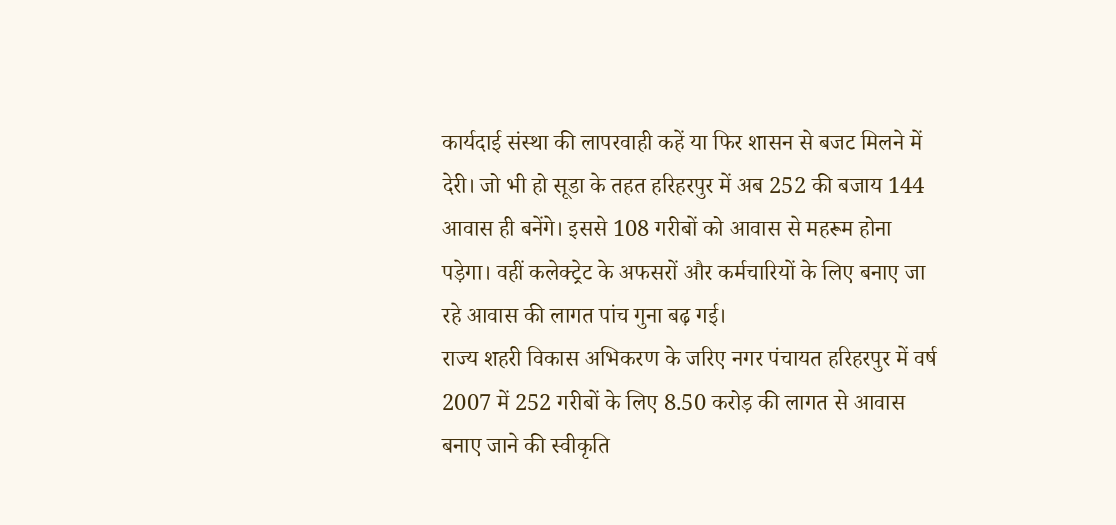कार्यदाई संस्था की लापरवाही कहें या फिर शासन से बजट मिलने में देरी। जो भी हो सूडा के तहत हरिहरपुर में अब 252 की बजाय 144 आवास ही बनेंगे। इससे 108 गरीबों को आवास से महरूम होना पड़ेगा। वहीं कलेक्ट्रेट के अफसरों और कर्मचारियों के लिए बनाए जा रहे आवास की लागत पांच गुना बढ़ गई।
राज्य शहरी विकास अभिकरण के जरिए नगर पंचायत हरिहरपुर में वर्ष 2007 में 252 गरीबों के लिए 8.50 करोड़ की लागत से आवास बनाए जाने की स्वीकृति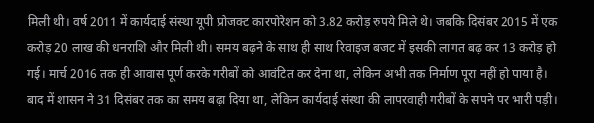मिली थी। वर्ष 2011 में कार्यदाई संस्था यूपी प्रोजक्ट कारपोरेशन को 3.82 करोड़ रुपये मिले थे। जबकि दिसंबर 2015 में एक करोड़ 20 लाख की धनराशि और मिली थी। समय बढ़ने के साथ ही साथ रिवाइज बजट में इसकी लागत बढ़ कर 13 करोड़ हो गई। मार्च 2016 तक ही आवास पूर्ण करके गरीबों को आवंटित कर देना था, लेकिन अभी तक निर्माण पूरा नहीं हो पाया है।
बाद में शासन ने 31 दिसंबर तक का समय बढ़ा दिया था, लेकिन कार्यदाई संस्था की लापरवाही गरीबों के सपने पर भारी पड़ी।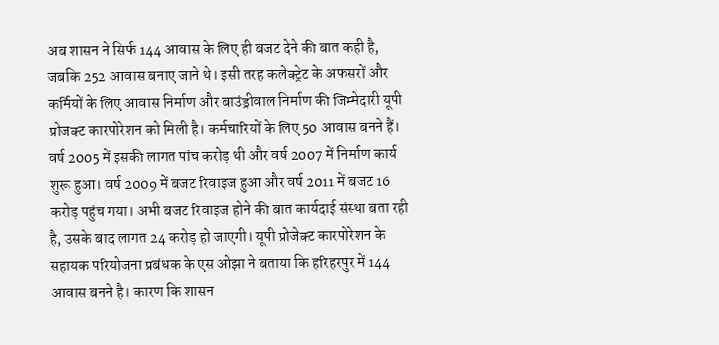अब शासन ने सिर्फ 144 आवास के लिए ही बजट देने की बात कही है, जबकि 252 आवास बनाए जाने थे। इसी तरह कलेक्ट्रेट के अफसरों और कर्मियों के लिए आवास निर्माण और बाउंड्रीवाल निर्माण की जिम्मेदारी यूपी प्रोजक्ट कारपोरेशन को मिली है। कर्मचारियों के लिए 50 आवास बनने हैं।
वर्ष 2005 में इसकी लागत पांच करोड़ थी और वर्ष 2007 में निर्माण कार्य शुरू हुआ। वर्ष 2009 में बजट रिवाइज हुआ और वर्ष 2011 में बजट 16 करोड़ पहुंच गया। अभी बजट रिवाइज होने की बात कार्यदाई संस्था बता रही है, उसके बाद लागत 24 करोड़ हो जाएगी। यूपी प्रोजेक्ट कारपोरेशन के सहायक परियोजना प्रबंधक के एस ओझा ने बताया कि हरिहरपुर में 144 आवास बनने है। कारण कि शासन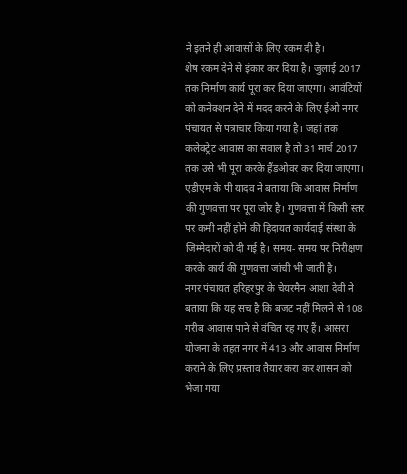ने इतने ही आवासों के लिए रकम दी है।
शेष रकम देने से इंकार कर दिया है। जुलाई 2017 तक निर्माण कार्य पूरा कर दिया जाएगा। आवंटियों को कनेक्शन देने में मदद करने के लिए ईओ नगर पंचायत से पत्राचार किया गया है। जहां तक कलेक्ट्रेट आवास का सवाल है तो 31 मार्च 2017 तक उसे भी पूरा करके हैंडओवर कर दिया जाएगा। एडीएम के पी यादव ने बताया कि आवास निर्माण की गुणवत्ता पर पूरा जोर है। गुणवत्ता में किसी स्तर पर कमी नहीं होने की हिदायत कार्यदाई संस्था के जिम्मेदारों को दी गई है। समय- समय पर निरीक्षण करके कार्य की गुणवत्ता जांची भी जाती है।
नगर पंचायत हरिहरपुर के चेयरमैन आशा देवी ने बताया कि यह सच है कि बजट नहीं मिलने से 108 गरीब आवास पाने से वंचित रह गए हैं। आसरा योजना के तहत नगर में 413 और आवास निर्माण कराने के लिए प्रस्ताव तैयार करा कर शासन को भेजा गया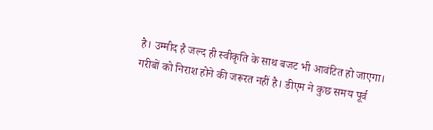है। उम्मीद है जल्द ही स्वीकृति के साथ बजट भी आवंटित हो जाएगा। गरीबों को निराश होने की जरूरत नहीं है। डीएम ने कुछ समय पूर्व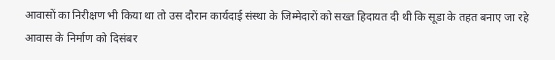आवासों का निरीक्षण भी किया था तो उस दौरान कार्यदाई संस्था के जिम्मेदारों को सख्त हिदायत दी थी कि सूडा के तहत बनाए जा रहे आवास के निर्माण को दिसंबर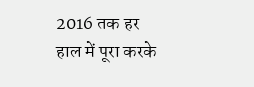2016 तक हर हाल में पूरा करके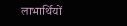लाभार्थियों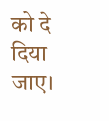को दे दिया जाए।